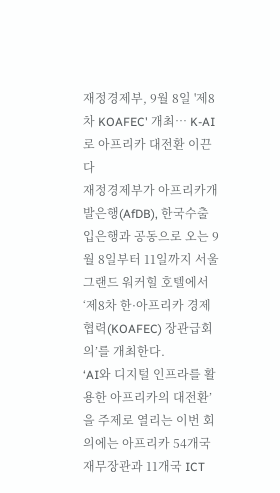재정경제부, 9월 8일 '제8차 KOAFEC' 개최… K-AI로 아프리카 대전환 이끈다
재정경제부가 아프리카개발은행(AfDB), 한국수출입은행과 공동으로 오는 9월 8일부터 11일까지 서울 그랜드 워커힐 호텔에서 ‘제8차 한·아프리카 경제협력(KOAFEC) 장관급회의’를 개최한다.
‘AI와 디지털 인프라를 활용한 아프리카의 대전환’을 주제로 열리는 이번 회의에는 아프리카 54개국 재무장관과 11개국 ICT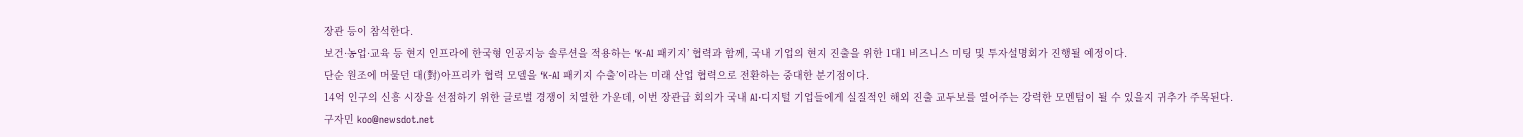장관 등이 참석한다.
보건·농업·교육 등 현지 인프라에 한국형 인공지능 솔루션을 적용하는 ‘K-AI 패키지’ 협력과 함께, 국내 기업의 현지 진출을 위한 1대1 비즈니스 미팅 및 투자설명회가 진행될 예정이다.
단순 원조에 머물던 대(對)아프리카 협력 모델을 ‘K-AI 패키지 수출’이라는 미래 산업 협력으로 전환하는 중대한 분기점이다.
14억 인구의 신흥 시장을 선점하기 위한 글로벌 경쟁이 치열한 가운데, 이번 장관급 회의가 국내 AI·디지털 기업들에게 실질적인 해외 진출 교두보를 열어주는 강력한 모멘텀이 될 수 있을지 귀추가 주목된다.
구자민 koo@newsdot.net